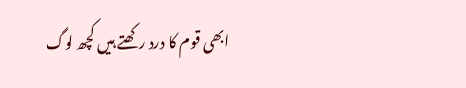ابھی قوم کا درد رکھتے ہیں کچھ لوگ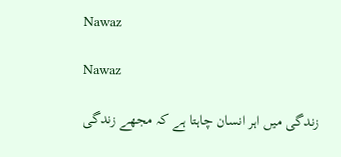Nawaz

Nawaz

زندگی میں اہر انسان چاہتا ہے کہ مجھے زندگی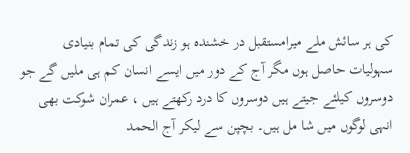کی ہر سائش ملے میرامستقبل در خشندہ ہو زندگی کی تمام بنیادی سہولیات حاصل ہوں مگر آج کے دور میں ایسے انسان کم ہی ملیں گے جو دوسروں کیلئے جیتے ہیں دوسروں کا درد رکھتے ہیں ، عمران شوکت بھی انہی لوگوں میں شا مل ہیں۔ بچپن سے لیکر آج الحمد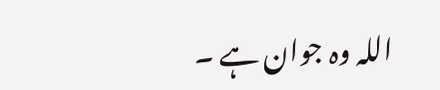اللہ وہ جوان ہے ۔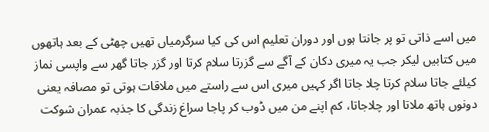میں اسے ذاتی تو پر جانتا ہوں اور دوران تعلیم اس کی کیا سرگرمیاں تھیں چھٹی کے بعد ہاتھوں میں کتابیں لیکر جب یہ میری دکان کے آگے سے گزرتا سلام کرتا اور گزر جاتا گھر سے واپسی نماز کیلئے جاتا سلام کرتا چلا جاتا اگر کہیں میری اس سے راستے میں ملاقات ہوتی تو مصافہ یعنی دونوں ہاتھ ملاتا اور چلاجاتا، کم اپنے من میں ڈوب کر پاجا سراغ زندگی کا جذبہ عمران شوکت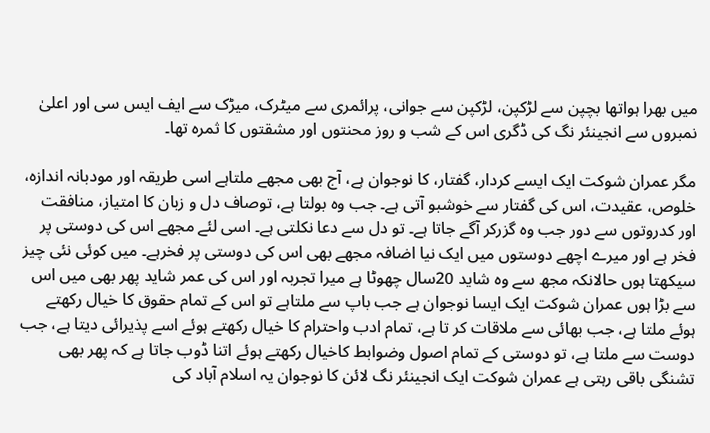میں بھرا ہواتھا بچپن سے لڑکپن، لڑکپن سے جوانی، پرائمری سے میٹرک، میڑک سے ایف ایس سی اور اعلیٰ نمبروں سے انجینئر نگ کی ڈگری اس کے شب و روز محنتوں اور مشقتوں کا ثمرہ تھا۔

مگر عمران شوکت ایک ایسے کردار، گفتار، کا نوجوان ہے، آج بھی مجھے ملتاہے اسی طریقہ اور مودبانہ اندازہ، خلوص، عقیدت، اس کی گفتار سے خوشبو آتی ہے۔ جب وہ بولتا ہے، توصاف دل و زبان کا امتیاز، منافقت اور کدروتوں سے دور جب وہ گزرکر آگے جاتا ہے۔ تو دل سے دعا نکلتی ہے۔ اسی لئے مجھے اس کی دوستی پر فخر ہے اور میرے اچھے دوستوں میں ایک نیا اضافہ مجھے بھی اس کی دوستی پر فخرہے۔ میں کوئی نئی چیز سیکھتا ہوں حالانکہ مجھ سے وہ شاید 20سال چھوٹا ہے میرا تجربہ اور اس کی عمر شاید پھر بھی میں اس سے بڑا ہوں عمران شوکت ایک ایسا نوجوان ہے جب باپ سے ملتاہے تو اس کے تمام حقوق کا خیال رکھتے ہوئے ملتا ہے، جب بھائی سے ملاقات کر تا ہے، تمام ادب واحترام کا خیال رکھتے ہوئے اسے پذیرائی دیتا ہے، جب دوست سے ملتا ہے، تو دوستی کے تمام اصول وضوابط کاخیال رکھتے ہوئے اتنا ڈوب جاتا ہے کہ پھر بھی تشنگی باقی رہتی ہے عمران شوکت ایک انجینئر نگ لائن کا نوجوان یہ اسلام آباد کی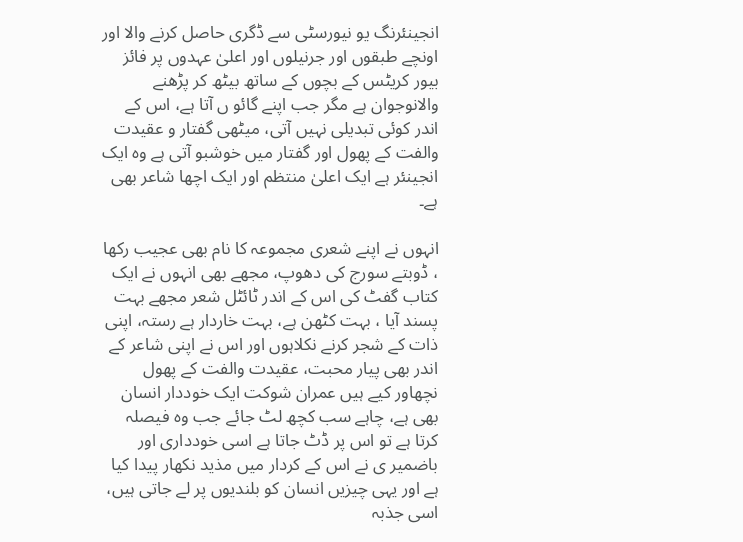انجینئرنگ یو نیورسٹی سے ڈگری حاصل کرنے والا اور اونچے طبقوں اور جرنیلوں اور اعلیٰ عہدوں پر فائز بیور کریٹس کے بچوں کے ساتھ بیٹھ کر پڑھنے والانوجوان ہے مگر جب اپنے گائو ں آتا ہے، اس کے اندر کوئی تبدیلی نہیں آتی، میٹھی گفتار و عقیدت والفت کے پھول اور گفتار میں خوشبو آتی ہے وہ ایک انجینئر ہے ایک اعلیٰ منتظم اور ایک اچھا شاعر بھی ہے۔

انہوں نے اپنے شعری مجموعہ کا نام بھی عجیب رکھا ، ڈوبتے سورج کی دھوپ، مجھے بھی انہوں نے ایک کتاب گفٹ کی اس کے اندر ٹائٹل شعر مجھے بہت پسند آیا ، بہت کٹھن ہے، بہت خاردار ہے رستہ، اپنی ذات کے شجر کرنے نکلاہوں اور اس نے اپنی شاعر کے اندر بھی پیار محبت، عقیدت والفت کے پھول نچھاور کیے ہیں عمران شوکت ایک خوددار انسان بھی ہے، چاہے سب کچھ لٹ جائے جب وہ فیصلہ کرتا ہے تو اس پر ڈٹ جاتا ہے اسی خودداری اور باضمیر ی نے اس کے کردار میں مذید نکھار پیدا کیا ہے اور یہی چیزیں انسان کو بلندیوں پر لے جاتی ہیں، اسی جذبہ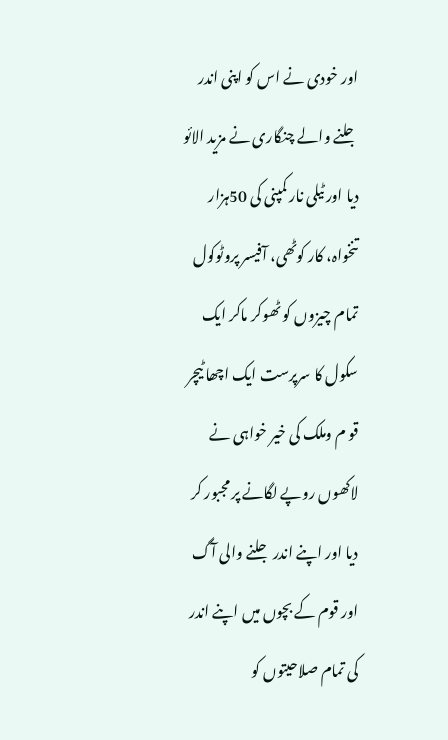اور خودی نے اس کو اپنی اندر جلنے والے چنگاری نے مزید الائو دیا اور ٹیلی نار کمپنی کی 50ہزار تنخواہ، کار کوٹھی، آفیسر پروٹوکول تمام چیزوں کو ٹھوکر ماکر ایک سکول کا سرپرست ایک اچھا ٹیچر قو م وملک کی خیر خواہی نے لاکھوں روپے لگانے پر مجبور کر دیا اور اپنے اندر جلنے والی آگ اور قوم کے بچوں میں اپنے اندر کی تمام صلاحیتوں کو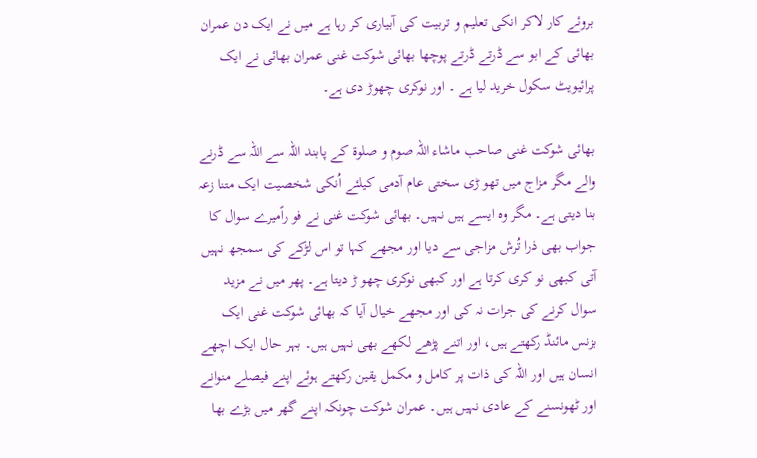بروئے کار لاکر انکی تعلیم و تربیت کی آبیاری کر رہا ہے میں نے ایک دن عمران بھائی کے ابو سے ڈرتے ڈرتے پوچھا بھائی شوکت غنی عمران بھائی نے ایک پرائیویٹ سکول خرید لیا ہے ۔ اور نوکری چھوڑ دی ہے۔

بھائی شوکت غنی صاحب ماشاء اللہ صوم و صلوة کے پابند اللہ سے اللہ سے ڈرنے والے مگر مزاج میں تھو ڑی سختی عام آدمی کیلئے اُنکی شخصیت ایک متنا زعہ بنا دیتی ہے۔ مگر وہ ایسے ہیں نہیں۔ بھائی شوکت غنی نے فو راًمیرے سوال کا جواب بھی ذرا تُرش مزاجی سے دیا اور مجھے کہا تو اس لڑکے کی سمجھ نہیں آتی کبھی نو کری کرتا ہے اور کبھی نوکری چھو ڑ دیتا ہے۔ پھر میں نے مزید سوال کرنے کی جرات نہ کی اور مجھے خیال آیا کہ بھائی شوکت غنی ایک بزنس مائنڈ رکھتے ہیں، اور اتنے پڑھے لکھے بھی نہیں ہیں۔ بہر حال ایک اچھے انسان ہیں اور اللہ کی ذات پر کامل و مکمل یقین رکھتے ہوئے اپنے فیصلے منوانے اور ٹھونسنے کے عادی نہیں ہیں۔ عمران شوکت چونکہ اپنے گھر میں بڑے بھا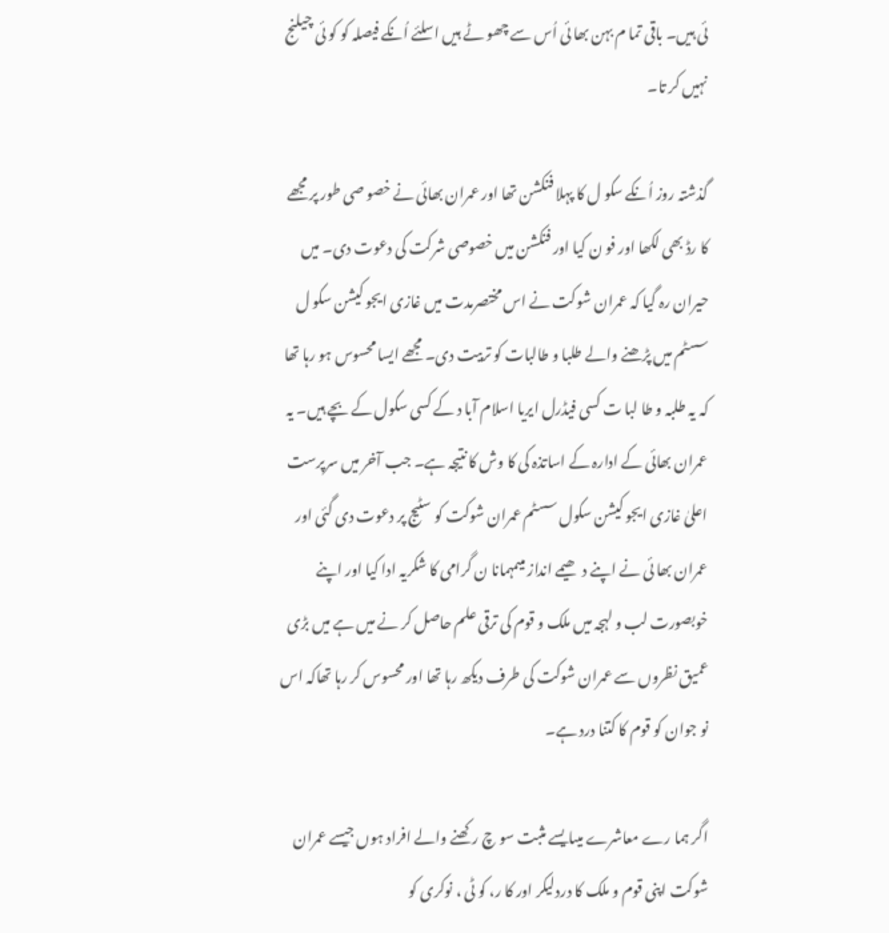ئی ہیں۔ باقی تما م بہن بھا ئی اُس سے چھو ٹے ہیں اسلئے اُنکے فیصلہ کو کو ئی چیلنج نہیں کر تا۔

گذشتہ روز اُنکے سکو ل کا پہلا فنکشن تھا اور عمران بھائی نے خصو صی طور پر مجھے کا رڈ بھی لکھا اور فو ن کیا اور فنکشن میں خصوصی شرکت کی دعوت دی۔ میں حیران رہ گیا کہ عمران شوکت نے اس مختصرمدت میں غازی ایجو کیشن سکو ل سسٹم میں پڑھنے والے طلبا و طالبات کو تربیت دی۔ مجھے ایسا محسوس ہو رہا تھا کہ یہ طلبہ و طا لبا ت کسی فیڈرل ایریا اسلام آبا د کے کسی سکول کے بچے ہیں۔ یہ عمران بھائی کے ادارہ کے اساتذہ کی کا وش کا نتیجہ ہے۔ جب آخر میں سرپرست اعلیٰ غازی ایجو کیشن سکول سسٹم عمران شوکت کو سٹیج پر دعوت دی گئی اور عمران بھا ئی نے اپنے دھیمے انداز میںمہمانا ن گرامی کا شکریہ ادا کیا اور اپنے خوبصورت لب و لہجہ میں ملک و قوم کی ترقی علم حاصل کر نے میں ہے میں بڑی عمیق نظروں سے عمران شوکت کی طرف دیکھ رہا تھا اور محسوس کر رہا تھاکہ اس نو جوان کو قوم کا کتنا درد ہے۔

اگر ہما رے معاشرے میںایسے مثبت سو چ رکھنے والے افراد ہوں جیسے عمران شوکت اپنی قوم و ملک کا دردلیکر اور کا ر، کو ٹی ، نوکری کو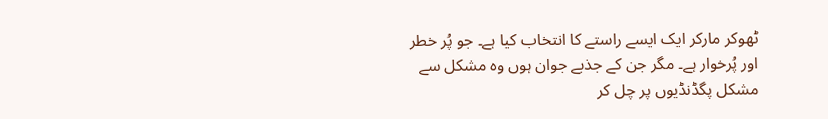ٹھوکر مارکر ایک ایسے راستے کا انتخاب کیا ہے۔ جو پُر خطر اور پُرخوار ہے۔ مگر جن کے جذبے جوان ہوں وہ مشکل سے مشکل پگڈنڈیوں پر چل کر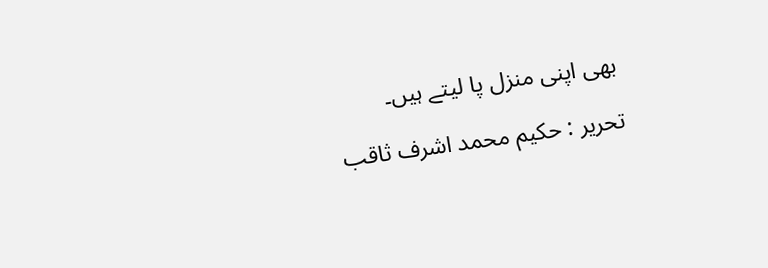بھی اپنی منزل پا لیتے ہیں۔

تحریر : حکیم محمد اشرف ثاقب